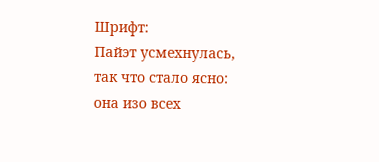Шрифт:
Пайэт усмехнулась, так что стало ясно: она изо всех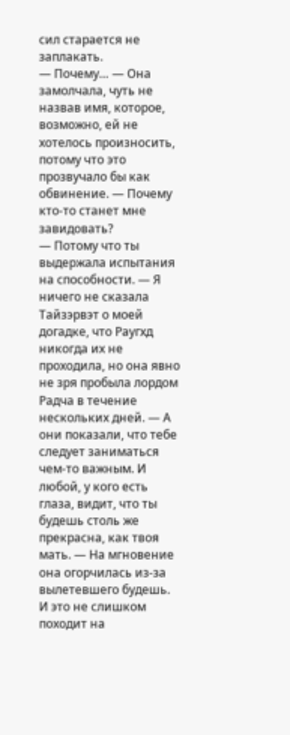сил старается не заплакать.
— Почему… — Она замолчала, чуть не назвав имя, которое, возможно, ей не хотелось произносить, потому что это прозвучало бы как обвинение. — Почему кто-то станет мне завидовать?
— Потому что ты выдержала испытания на способности. — Я ничего не сказала Тайзэрвэт о моей догадке, что Раугхд никогда их не проходила, но она явно не зря пробыла лордом Радча в течение нескольких дней. — А они показали, что тебе следует заниматься чем-то важным. И любой, у кого есть глаза, видит, что ты будешь столь же прекрасна, как твоя мать. — На мгновение она огорчилась из-за вылетевшего будешь. И это не слишком походит на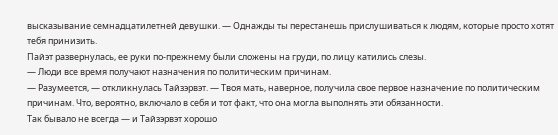высказывание семнадцатилетней девушки. — Однажды ты перестанешь прислушиваться к людям, которые просто хотят тебя принизить.
Пайэт развернулась, ее руки по-прежнему были сложены на груди, по лицу катились слезы.
— Люди все время получают назначения по политическим причинам.
— Разумеется, — откликнулась Тайзэрвэт. — Твоя мать, наверное, получила свое первое назначение по политическим причинам. Что, вероятно, включало в себя и тот факт, что она могла выполнять эти обязанности.
Так бывало не всегда — и Тайзэрвэт хорошо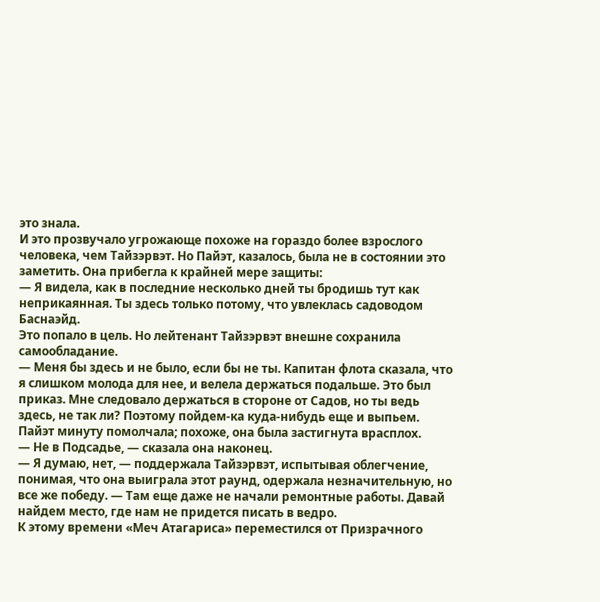это знала.
И это прозвучало угрожающе похоже на гораздо более взрослого человека, чем Тайзэрвэт. Но Пайэт, казалось, была не в состоянии это заметить. Она прибегла к крайней мере защиты:
— Я видела, как в последние несколько дней ты бродишь тут как неприкаянная. Ты здесь только потому, что увлеклась садоводом Баснаэйд.
Это попало в цель. Но лейтенант Тайзэрвэт внешне сохранила самообладание.
— Меня бы здесь и не было, если бы не ты. Капитан флота сказала, что я слишком молода для нее, и велела держаться подальше. Это был приказ. Мне следовало держаться в стороне от Садов, но ты ведь здесь, не так ли? Поэтому пойдем-ка куда-нибудь еще и выпьем.
Пайэт минуту помолчала; похоже, она была застигнута врасплох.
— Не в Подсадье, — сказала она наконец.
— Я думаю, нет, — поддержала Тайзэрвэт, испытывая облегчение, понимая, что она выиграла этот раунд, одержала незначительную, но все же победу. — Там еще даже не начали ремонтные работы. Давай найдем место, где нам не придется писать в ведро.
К этому времени «Меч Атагариса» переместился от Призрачного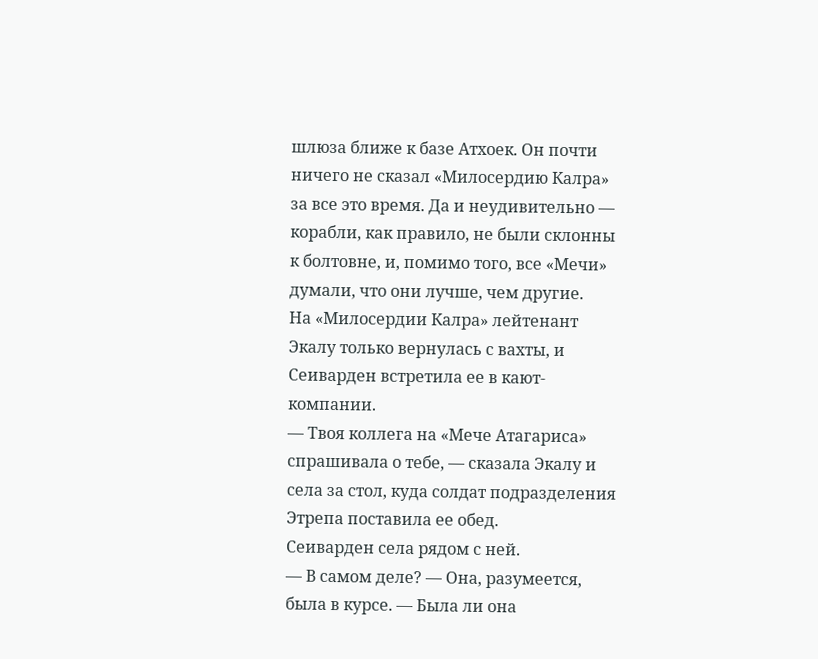шлюза ближе к базе Атхоек. Он почти ничего не сказал «Милосердию Калра» за все это время. Да и неудивительно — корабли, как правило, не были склонны к болтовне, и, помимо того, все «Мечи» думали, что они лучше, чем другие.
На «Милосердии Калра» лейтенант Экалу только вернулась с вахты, и Сеиварден встретила ее в кают-компании.
— Твоя коллега на «Мече Атагариса» спрашивала о тебе, — сказала Экалу и села за стол, куда солдат подразделения Этрепа поставила ее обед.
Сеиварден села рядом с ней.
— В самом деле? — Она, разумеется, была в курсе. — Была ли она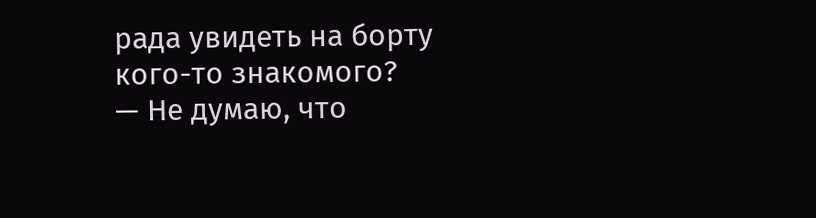рада увидеть на борту кого-то знакомого?
— Не думаю, что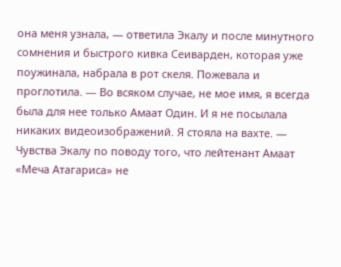она меня узнала, — ответила Экалу и после минутного сомнения и быстрого кивка Сеиварден, которая уже поужинала, набрала в рот скеля. Пожевала и проглотила. — Во всяком случае, не мое имя, я всегда была для нее только Амаат Один. И я не посылала никаких видеоизображений. Я стояла на вахте. — Чувства Экалу по поводу того, что лейтенант Амаат «Меча Атагариса» не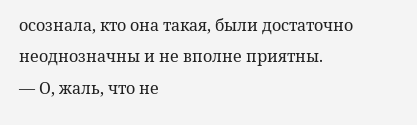осознала, кто она такая, были достаточно неоднозначны и не вполне приятны.
— О, жаль, что не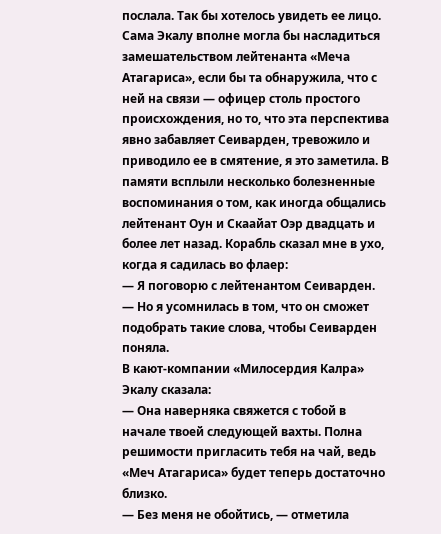послала. Так бы хотелось увидеть ее лицо.
Сама Экалу вполне могла бы насладиться замешательством лейтенанта «Меча Атагариса», если бы та обнаружила, что с ней на связи — офицер столь простого происхождения, но то, что эта перспектива явно забавляет Сеиварден, тревожило и приводило ее в смятение, я это заметила. В памяти всплыли несколько болезненные воспоминания о том, как иногда общались лейтенант Оун и Скаайат Оэр двадцать и более лет назад. Корабль сказал мне в ухо, когда я садилась во флаер:
— Я поговорю с лейтенантом Сеиварден. — Но я усомнилась в том, что он сможет подобрать такие слова, чтобы Сеиварден поняла.
В кают-компании «Милосердия Калра» Экалу сказала:
— Она наверняка свяжется с тобой в начале твоей следующей вахты. Полна решимости пригласить тебя на чай, ведь «Меч Атагариса» будет теперь достаточно близко.
— Без меня не обойтись, — отметила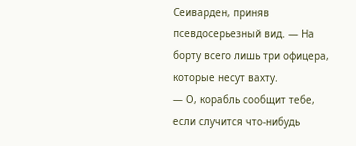Сеиварден, приняв псевдосерьезный вид. — На борту всего лишь три офицера, которые несут вахту.
— О, корабль сообщит тебе, если случится что-нибудь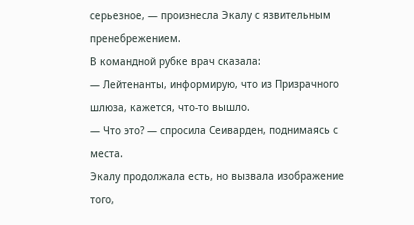серьезное, — произнесла Экалу с язвительным пренебрежением.
В командной рубке врач сказала:
— Лейтенанты, информирую, что из Призрачного шлюза, кажется, что-то вышло.
— Что это? — спросила Сеиварден, поднимаясь с места.
Экалу продолжала есть, но вызвала изображение того,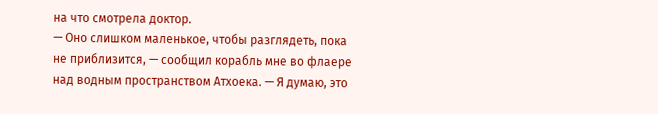на что смотрела доктор.
— Оно слишком маленькое, чтобы разглядеть, пока не приблизится, — сообщил корабль мне во флаере над водным пространством Атхоека. — Я думаю, это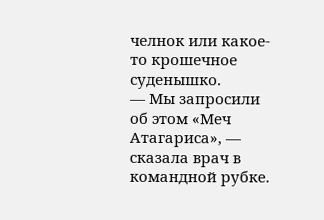челнок или какое-то крошечное суденышко.
— Мы запросили об этом «Меч Атагариса», — сказала врач в командной рубке.